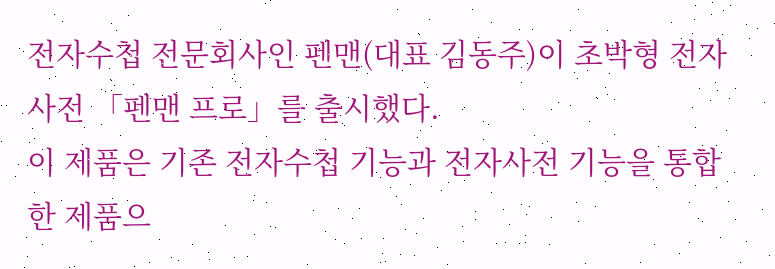전자수첩 전문회사인 펜맨(대표 김동주)이 초박형 전자사전 「펜맨 프로」를 출시했다.
이 제품은 기존 전자수첩 기능과 전자사전 기능을 통합한 제품으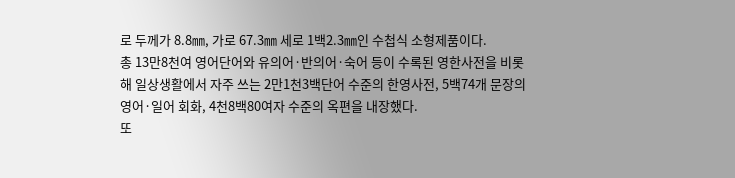로 두께가 8.8㎜, 가로 67.3㎜ 세로 1백2.3㎜인 수첩식 소형제품이다.
총 13만8천여 영어단어와 유의어·반의어·숙어 등이 수록된 영한사전을 비롯해 일상생활에서 자주 쓰는 2만1천3백단어 수준의 한영사전, 5백74개 문장의 영어·일어 회화, 4천8백80여자 수준의 옥편을 내장했다.
또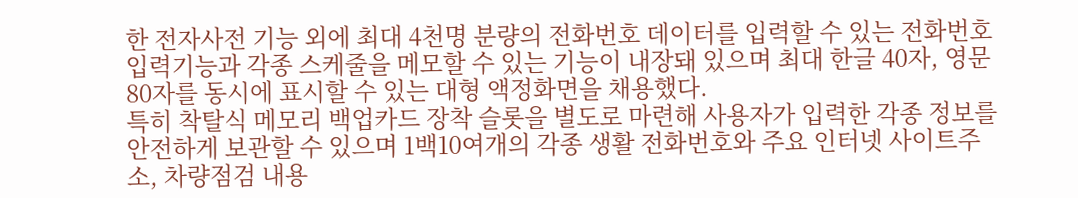한 전자사전 기능 외에 최대 4천명 분량의 전화번호 데이터를 입력할 수 있는 전화번호 입력기능과 각종 스케줄을 메모할 수 있는 기능이 내장돼 있으며 최대 한글 40자, 영문 80자를 동시에 표시할 수 있는 대형 액정화면을 채용했다.
특히 착탈식 메모리 백업카드 장착 슬롯을 별도로 마련해 사용자가 입력한 각종 정보를 안전하게 보관할 수 있으며 1백10여개의 각종 생활 전화번호와 주요 인터넷 사이트주소, 차량점검 내용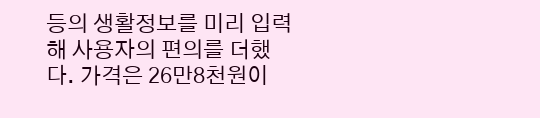등의 생활정보를 미리 입력해 사용자의 편의를 더했다. 가격은 26만8천원이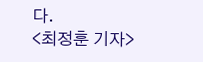다.
<최정훈 기자>